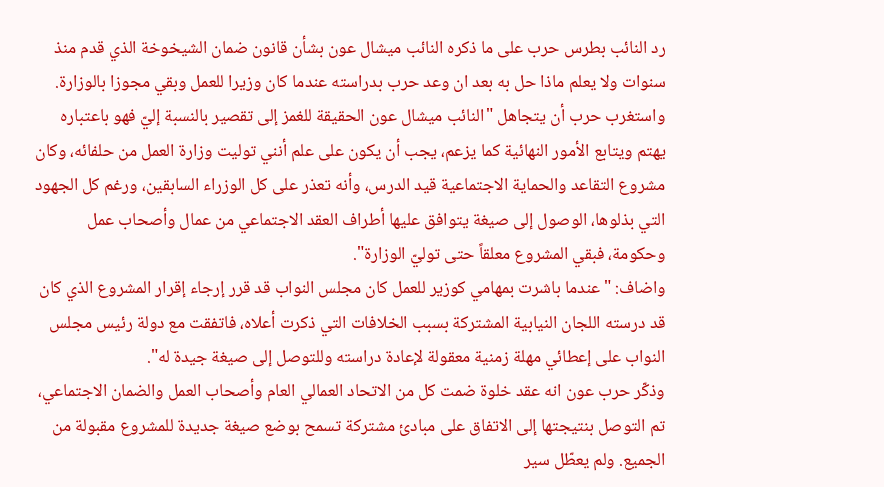رد النائب بطرس حرب على ما ذكره النائب ميشال عون بشأن قانون ضمان الشيخوخة الذي قدم منذ سنوات ولا يعلم ماذا حل به بعد ان وعد حرب بدراسته عندما كان وزيرا للعمل وبقي مجوزا بالوزارة.
واستغرب حرب أن يتجاهل "النائب ميشال عون الحقيقة للغمز إلى تقصير بالنسبة إليّ فهو باعتباره يهتم ويتابع الأمور النهائية كما يزعم، يجب أن يكون على علم أنني توليت وزارة العمل من حلفائه، وكان مشروع التقاعد والحماية الاجتماعية قيد الدرس، وأنه تعذر على كل الوزراء السابقين، ورغم كل الجهود التي بذلوها، الوصول إلى صيغة يتوافق عليها أطراف العقد الاجتماعي من عمال وأصحاب عمل وحكومة، فبقي المشروع معلقاً حتى توليّ الوزارة".
واضاف: "عندما باشرت بمهامي كوزير للعمل كان مجلس النواب قد قرر إرجاء إقرار المشروع الذي كان قد درسته اللجان النيابية المشتركة بسبب الخلافات التي ذكرت أعلاه، فاتفقت مع دولة رئيس مجلس النواب على إعطائي مهلة زمنية معقولة لإعادة دراسته وللتوصل إلى صيغة جيدة له".
وذكّر حرب عون انه عقد خلوة ضمت كل من الاتحاد العمالي العام وأصحاب العمل والضمان الاجتماعي، تم التوصل بنتيجتها إلى الاتفاق على مبادئ مشتركة تسمح بوضع صيغة جديدة للمشروع مقبولة من الجميع. ولم يعطّل سير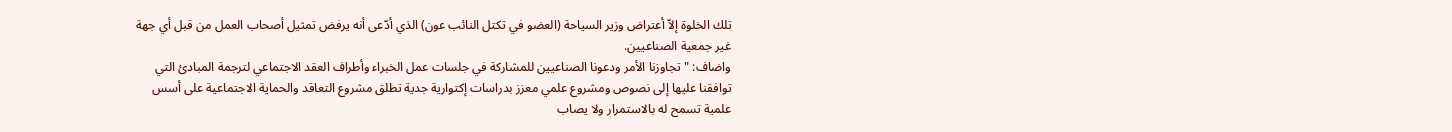تلك الخلوة إلاّ أعتراض وزير السياحة (العضو في تكتل النائب عون) الذي أدّعى أنه يرفض تمثيل أصحاب العمل من قبل أي جهة غير جمعية الصناعيين.
واضاف: "تجاوزنا الأمر ودعونا الصناعيين للمشاركة في جلسات عمل الخبراء وأطراف العقد الاجتماعي لترجمة المبادئ التي توافقنا عليها إلى نصوص ومشروع علمي معزز بدراسات إكتوارية جدية تطلق مشروع التعاقد والحماية الاجتماعية على أسس علمية تسمح له بالاستمرار ولا يصاب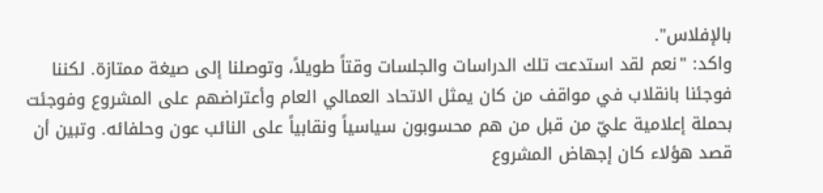بالإفلاس".
واكد: "نعم لقد استدعت تلك الدراسات والجلسات وقتاً طويلاً، وتوصلنا إلى صيغة ممتازة. لكننا فوجئنا بانقلاب في مواقف من كان يمثل الاتحاد العمالي العام وأعتراضهم على المشروع وفوجئت بحملة إعلامية عليّ من قبل من هم محسوبون سياسياً ونقابياً على النائب عون وحلفائه. وتبين أن قصد هؤلاء كان إجهاض المشروع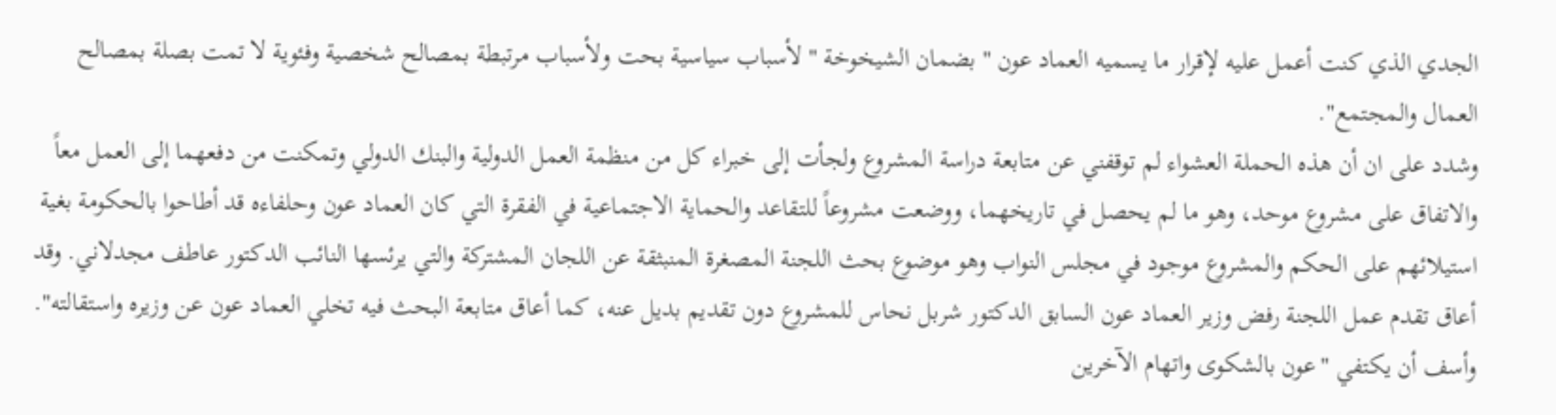الجدي الذي كنت أعمل عليه لإقرار ما يسميه العماد عون " بضمان الشيخوخة " لأسباب سياسية بحت ولأسباب مرتبطة بمصالح شخصية وفئوية لا تمت بصلة بمصالح العمال والمجتمع".
وشدد على ان أن هذه الحملة العشواء لم توقفني عن متابعة دراسة المشروع ولجأت إلى خبراء كل من منظمة العمل الدولية والبنك الدولي وتمكنت من دفعهما إلى العمل معاً والاتفاق على مشروع موحد، وهو ما لم يحصل في تاريخهما، ووضعت مشروعاً للتقاعد والحماية الاجتماعية في الفقرة التي كان العماد عون وحلفاءه قد أطاحوا بالحكومة بغية استيلائهم على الحكم والمشروع موجود في مجلس النواب وهو موضوع بحث اللجنة المصغرة المنبثقة عن اللجان المشتركة والتي يرئسها النائب الدكتور عاطف مجدلاني. وقد أعاق تقدم عمل اللجنة رفض وزير العماد عون السابق الدكتور شربل نحاس للمشروع دون تقديم بديل عنه، كما أعاق متابعة البحث فيه تخلي العماد عون عن وزيره واستقالته".
وأسف أن يكتفي "عون بالشكوى واتهام الآخرين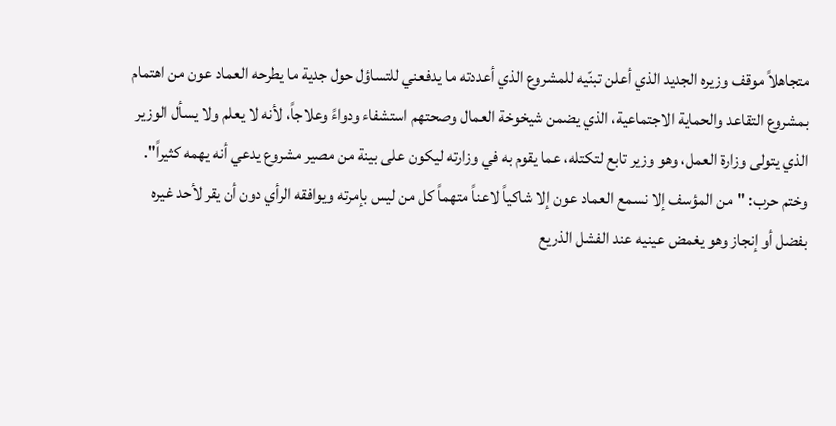متجاهلاً موقف وزيره الجديد الذي أعلن تبنّيه للمشروع الذي أعددته ما يدفعني للتساؤل حول جدية ما يطرحه العماد عون من اهتمام بمشروع التقاعد والحماية الاجتماعية، الذي يضمن شيخوخة العمال وصحتهم استشفاء ودواءً وعلاجاً، لأنه لا يعلم ولا يسأل الوزير الذي يتولى وزارة العمل، وهو وزير تابع لتكتله، عما يقوم به في وزارته ليكون على بينة من مصير مشروع يدعي أنه يهمه كثيراً".
وختم حرب: "من المؤسف إلا نسمع العماد عون إلا شاكياً لاعناً متهماً كل من ليس بإمرته ويوافقه الرأي دون أن يقر لأحد غيره بفضل أو إنجاز وهو يغمض عينيه عند الفشل الذريع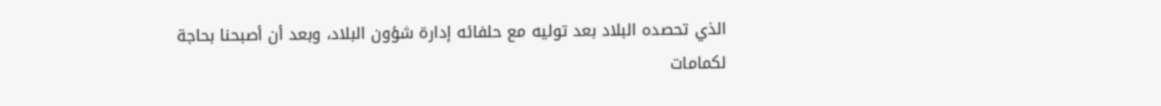الذي تحصده البلاد بعد توليه مع حلفائه إدارة شؤون البلاد، وبعد أن أصبحنا بحاجة لكمامات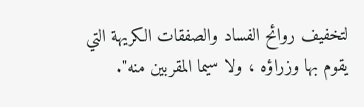لتخفيف روائح الفساد والصفقات الكريهة التي يقوم بها وزراؤه ، ولا سيما المقربين منه".